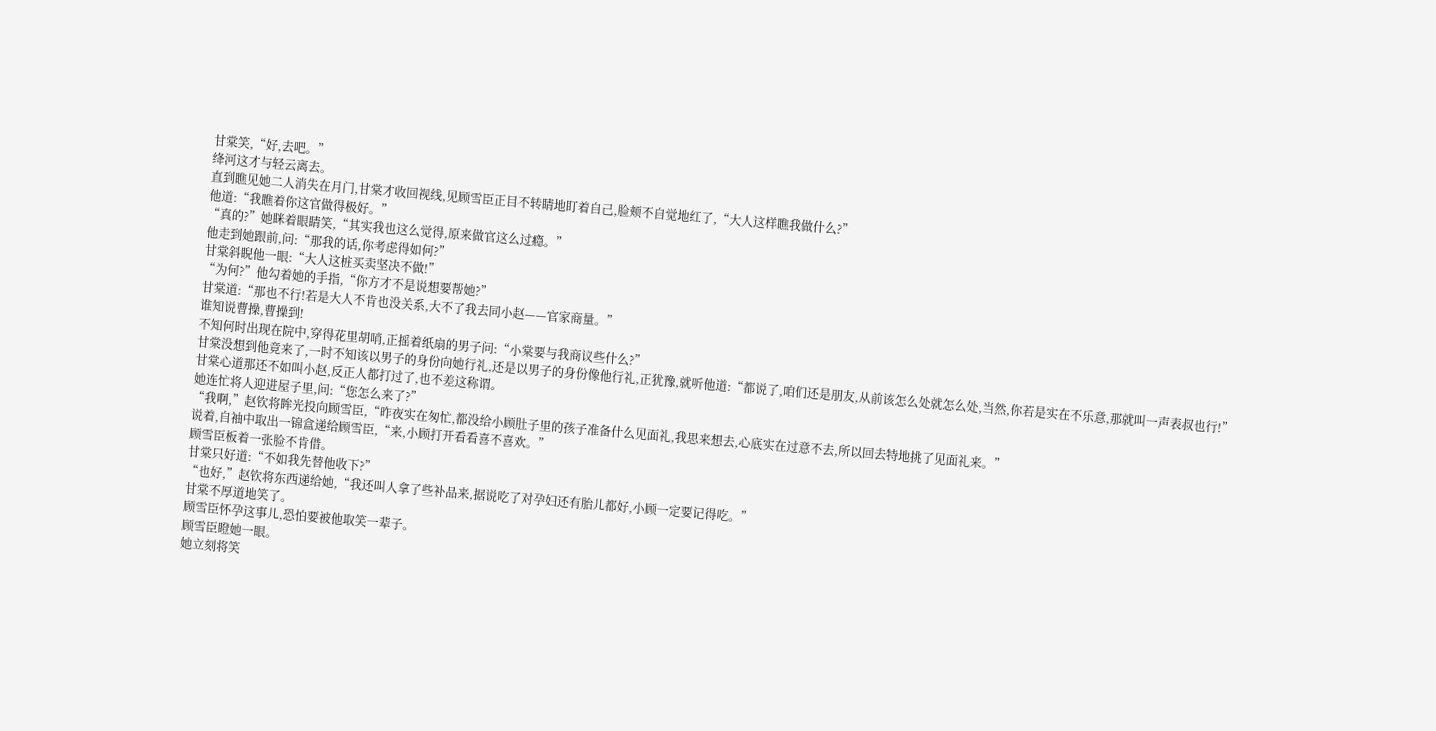甘棠笑,“好,去吧。”
绛河这才与轻云离去。
直到瞧见她二人消失在月门,甘棠才收回视线,见顾雪臣正目不转睛地盯着自己,脸颊不自觉地红了,“大人这样瞧我做什么?”
他道:“我瞧着你这官做得极好。”
“真的?”她眯着眼睛笑,“其实我也这么觉得,原来做官这么过瘾。”
他走到她跟前,问:“那我的话,你考虑得如何?”
甘棠斜睨他一眼:“大人这桩买卖坚决不做!”
“为何?”他勾着她的手指,“你方才不是说想要帮她?”
甘棠道:“那也不行!若是大人不肯也没关系,大不了我去同小赵——官家商量。”
谁知说曹操,曹操到!
不知何时出现在院中,穿得花里胡哨,正摇着纸扇的男子问:“小棠要与我商议些什么?”
甘棠没想到他竟来了,一时不知该以男子的身份向她行礼,还是以男子的身份像他行礼,正犹豫,就听他道:“都说了,咱们还是朋友,从前该怎么处就怎么处,当然,你若是实在不乐意,那就叫一声表叔也行!”
甘棠心道那还不如叫小赵,反正人都打过了,也不差这称谓。
她连忙将人迎进屋子里,问:“您怎么来了?”
“我啊,”赵钦将眸光投向顾雪臣,“昨夜实在匆忙,都没给小顾肚子里的孩子准备什么见面礼,我思来想去,心底实在过意不去,所以回去特地挑了见面礼来。”
说着,自袖中取出一锦盒递给顾雪臣,“来,小顾打开看看喜不喜欢。”
顾雪臣板着一张脸不肯借。
甘棠只好道:“不如我先替他收下?”
“也好,”赵钦将东西递给她,“我还叫人拿了些补品来,据说吃了对孕妇还有胎儿都好,小顾一定要记得吃。”
甘棠不厚道地笑了。
顾雪臣怀孕这事儿,恐怕要被他取笑一辈子。
顾雪臣瞪她一眼。
她立刻将笑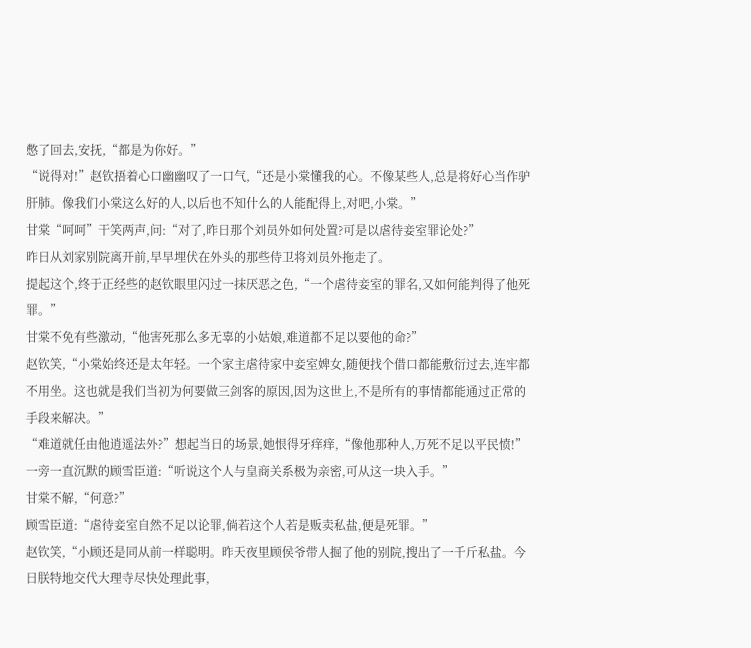憋了回去,安抚,“都是为你好。”
“说得对!”赵钦捂着心口幽幽叹了一口气,“还是小棠懂我的心。不像某些人,总是将好心当作驴肝肺。像我们小棠这么好的人,以后也不知什么的人能配得上,对吧,小棠。”
甘棠“呵呵”干笑两声,问:“对了,昨日那个刘员外如何处置?可是以虐待妾室罪论处?”
昨日从刘家别院离开前,早早埋伏在外头的那些侍卫将刘员外拖走了。
提起这个,终于正经些的赵钦眼里闪过一抹厌恶之色,“一个虐待妾室的罪名,又如何能判得了他死罪。”
甘棠不免有些激动,“他害死那么多无辜的小姑娘,难道都不足以要他的命?”
赵钦笑,“小棠始终还是太年轻。一个家主虐待家中妾室婢女,随便找个借口都能敷衍过去,连牢都不用坐。这也就是我们当初为何要做三剑客的原因,因为这世上,不是所有的事情都能通过正常的手段来解决。”
“难道就任由他逍遥法外?”想起当日的场景,她恨得牙痒痒,“像他那种人,万死不足以平民愤!”
一旁一直沉默的顾雪臣道:“听说这个人与皇商关系极为亲密,可从这一块入手。”
甘棠不解,“何意?”
顾雪臣道:“虐待妾室自然不足以论罪,倘若这个人若是贩卖私盐,便是死罪。”
赵钦笑,“小顾还是同从前一样聪明。昨天夜里顾侯爷带人掘了他的别院,搜出了一千斤私盐。今日朕特地交代大理寺尽快处理此事,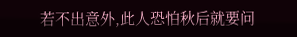若不出意外,此人恐怕秋后就要问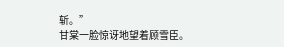斩。”
甘棠一脸惊讶地望着顾雪臣。